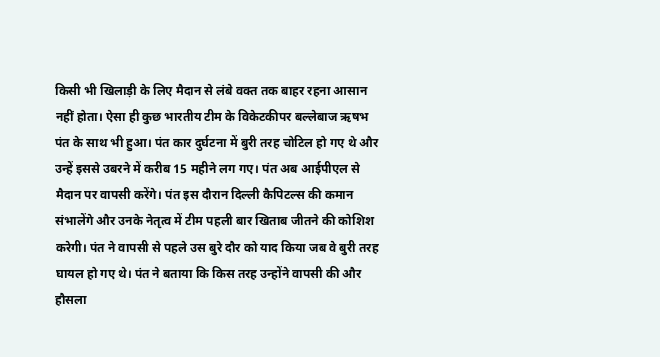किसी भी खिलाड़ी के लिए मैदान से लंबे वक्त तक बाहर रहना आसान नहीं होता। ऐसा ही कुछ भारतीय टीम के विकेटकीपर बल्लेबाज ऋषभ पंत के साथ भी हुआ। पंत कार दुर्घटना में बुरी तरह चोटिल हो गए थे और उन्हें इससे उबरने में करीब 15 महीने लग गए। पंत अब आईपीएल से मैदान पर वापसी करेंगे। पंत इस दौरान दिल्ली कैपिटल्स की कमान संभालेंगे और उनके नेतृत्व में टीम पहली बार खिताब जीतने की कोशिश करेगी। पंत ने वापसी से पहले उस बुरे दौर को याद किया जब वे बुरी तरह घायल हो गए थे। पंत ने बताया कि किस तरह उन्होंने वापसी की और हौसला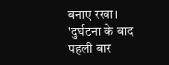बनाए रखा।
'दुर्घटना के बाद पहली बार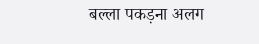बल्ला पकड़ना अलग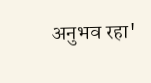अनुभव रहा'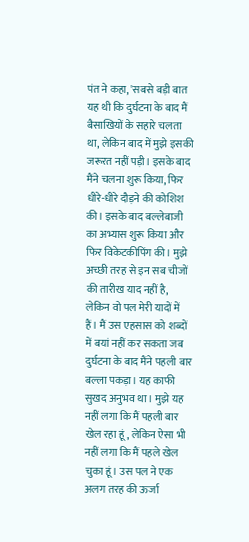पंत ने कहा, 'सबसे बड़ी बात यह थी कि दुर्घटना के बाद मैं बैसाखियों के सहारे चलता था, लेकिन बाद में मुझे इसकी जरूरत नहीं पड़ी। इसके बाद मैंने चलना शुरू किया, फिर धीरे-धीरे दौड़ने की कोशिश की। इसके बाद बल्लेबाजी का अभ्यास शुरू किया और फिर विकेटकीपिंग की। मुझे अच्छी तरह से इन सब चीजों की तारीख याद नहीं है, लेकिन वो पल मेरी यादों में हैं। मैं उस एहसास को शब्दों में बयां नहीं कर सकता जब दुर्घटना के बाद मैंने पहली बार बल्ला पकड़ा। यह काफी सुखद अनुभव था। मुझे यह नहीं लगा कि मैं पहली बार खेल रहा हूं, लेकिन ऐसा भी नहीं लगा कि मैं पहले खेल चुका हूं। उस पल ने एक अलग तरह की ऊर्जा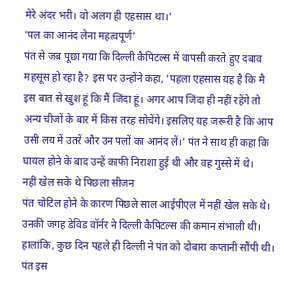मेरे अंदर भरी। वो अलग ही एहसास था।'
'पल का आनंद लेना महत्वपूर्ण'
पंत से जब पूछा गया कि दिल्ली कैपिटल्स में वापसी करते हुए दबाव महसूस हो रहा है? इस पर उन्होंने कहा, 'पहला एहसास यह है कि मै इस बात से खुश हूं कि मैं जिंदा हूं। अगर आप जिंदा ही नहीं रहेंगे तो अन्य चीजों के बार में किस तरह सोचेंगे। इसलिए यह जरूरी है कि आप उसी लय में उतरें और उन पलों का आनंद लें।' पंत ने साथ ही कहा कि घायल होने के बाद उन्हें काफी निराशा हुई थी और वह गुस्से में थे।
नहीं खेल सके थे पिछला सीजन
पंत चोटिल होने के कारण पिछले साल आईपीएल में नहीं खेल सके थे। उनकी जगह डेविड वॉर्नर ने दिल्ली कैपिटल्स की कमान संभाली थी। हालांकि, कुछ दिन पहले ही दिल्ली ने पंत को दोबारा कप्तानी सौंपी थी। पंत इस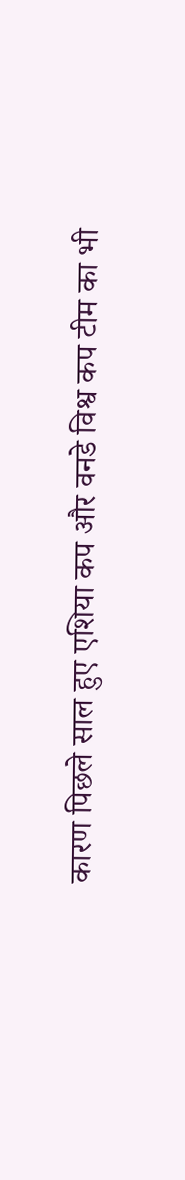कारण पिछले साल हुए एशिया कप और वनडे विश्व कप टीम का भी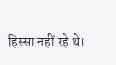हिस्सा नहीं रहे थे।